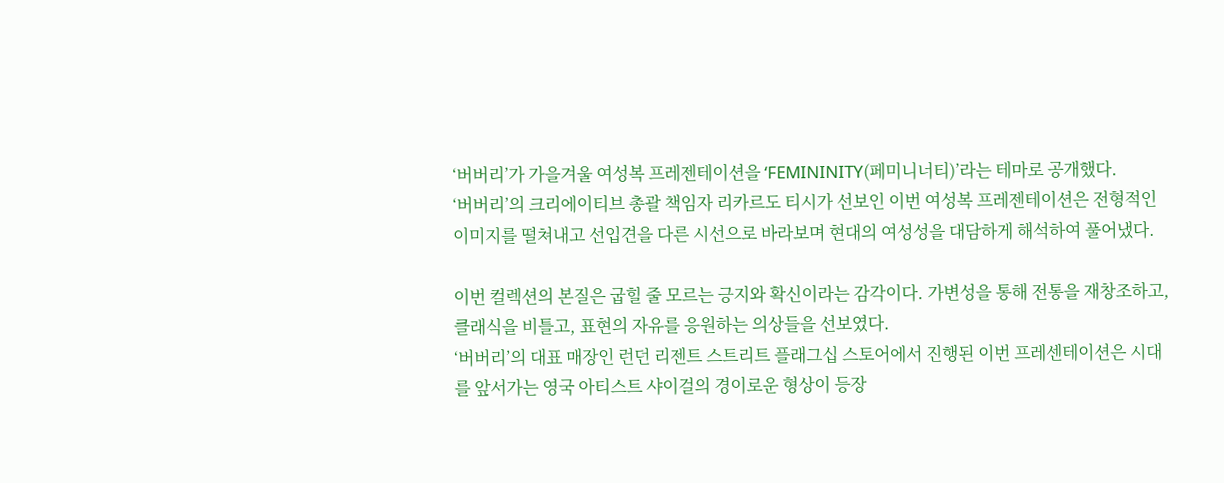‘버버리’가 가을겨울 여성복 프레젠테이션을 ‘FEMININITY(페미니너티)’라는 테마로 공개했다.
‘버버리’의 크리에이티브 총괄 책임자 리카르도 티시가 선보인 이번 여성복 프레젠테이션은 전형적인 이미지를 떨쳐내고 선입견을 다른 시선으로 바라보며 현대의 여성성을 대담하게 해석하여 풀어냈다.

이번 컬렉션의 본질은 굽힐 줄 모르는 긍지와 확신이라는 감각이다. 가변성을 통해 전통을 재창조하고, 클래식을 비틀고, 표현의 자유를 응원하는 의상들을 선보였다.
‘버버리’의 대표 매장인 런던 리젠트 스트리트 플래그십 스토어에서 진행된 이번 프레센테이션은 시대를 앞서가는 영국 아티스트 샤이걸의 경이로운 형상이 등장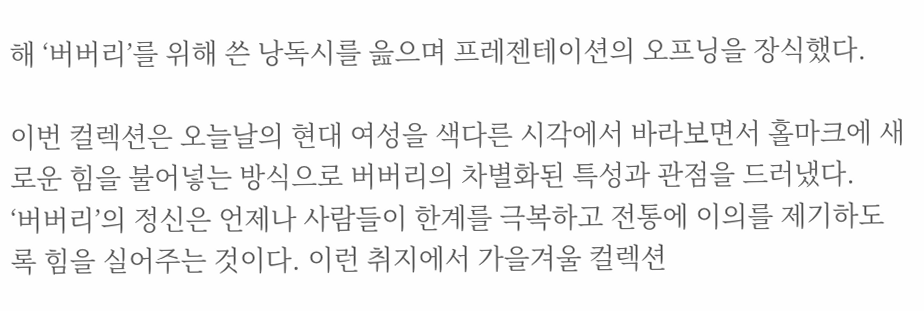해 ‘버버리’를 위해 쓴 낭독시를 읊으며 프레젠테이션의 오프닝을 장식했다.

이번 컬렉션은 오늘날의 현대 여성을 색다른 시각에서 바라보면서 홀마크에 새로운 힘을 불어넣는 방식으로 버버리의 차별화된 특성과 관점을 드러냈다.
‘버버리’의 정신은 언제나 사람들이 한계를 극복하고 전통에 이의를 제기하도록 힘을 실어주는 것이다. 이런 취지에서 가을겨울 컬렉션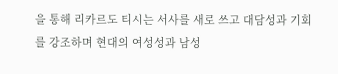을 통해 리카르도 티시는 서사를 새로 쓰고 대담성과 기회를 강조하며 현대의 여성성과 남성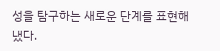성을 탐구하는 새로운 단계를 표현해냈다.